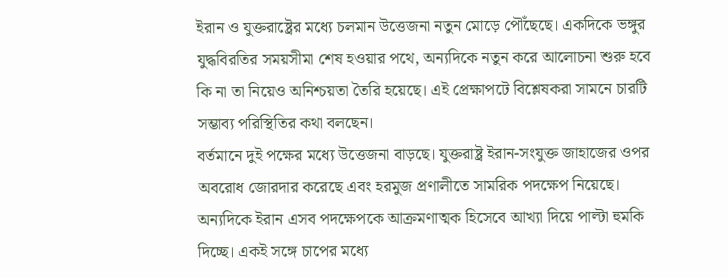ইরান ও যুক্তরাষ্ট্রের মধ্যে চলমান উত্তেজনা নতুন মোড়ে পৌঁছেছে। একদিকে ভঙ্গুর যুদ্ধবিরতির সময়সীমা শেষ হওয়ার পথে, অন্যদিকে নতুন করে আলোচনা শুরু হবে কি না তা নিয়েও অনিশ্চয়তা তৈরি হয়েছে। এই প্রেক্ষাপটে বিশ্লেষকরা সামনে চারটি সম্ভাব্য পরিস্থিতির কথা বলছেন।
বর্তমানে দুই পক্ষের মধ্যে উত্তেজনা বাড়ছে। যুক্তরাষ্ট্র ইরান-সংযুক্ত জাহাজের ওপর অবরোধ জোরদার করেছে এবং হরমুজ প্রণালীতে সামরিক পদক্ষেপ নিয়েছে। অন্যদিকে ইরান এসব পদক্ষেপকে আক্রমণাত্মক হিসেবে আখ্যা দিয়ে পাল্টা হুমকি দিচ্ছে। একই সঙ্গে চাপের মধ্যে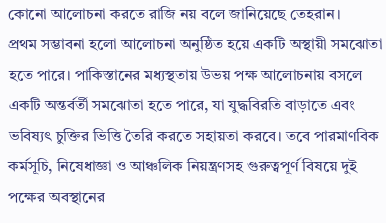কোনো আলোচনা করতে রাজি নয় বলে জানিয়েছে তেহরান।
প্রথম সম্ভাবনা হলো আলোচনা অনুষ্ঠিত হয়ে একটি অস্থায়ী সমঝোতা হতে পারে। পাকিস্তানের মধ্যস্থতায় উভয় পক্ষ আলোচনায় বসলে একটি অন্তর্বর্তী সমঝোতা হতে পারে, যা যুদ্ধবিরতি বাড়াতে এবং ভবিষ্যৎ চুক্তির ভিত্তি তৈরি করতে সহায়তা করবে। তবে পারমাণবিক কর্মসূচি, নিষেধাজ্ঞা ও আঞ্চলিক নিয়ন্ত্রণসহ গুরুত্বপূর্ণ বিষয়ে দুই পক্ষের অবস্থানের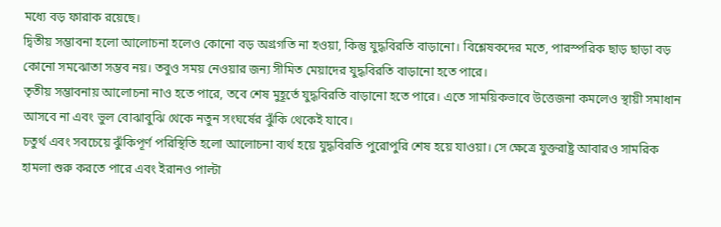মধ্যে বড় ফারাক রয়েছে।
দ্বিতীয় সম্ভাবনা হলো আলোচনা হলেও কোনো বড় অগ্রগতি না হওয়া, কিন্তু যুদ্ধবিরতি বাড়ানো। বিশ্লেষকদের মতে, পারস্পরিক ছাড় ছাড়া বড় কোনো সমঝোতা সম্ভব নয়। তবুও সময় নেওয়ার জন্য সীমিত মেয়াদের যুদ্ধবিরতি বাড়ানো হতে পারে।
তৃতীয় সম্ভাবনায় আলোচনা নাও হতে পারে, তবে শেষ মুহূর্তে যুদ্ধবিরতি বাড়ানো হতে পারে। এতে সাময়িকভাবে উত্তেজনা কমলেও স্থায়ী সমাধান আসবে না এবং ভুল বোঝাবুঝি থেকে নতুন সংঘর্ষের ঝুঁকি থেকেই যাবে।
চতুর্থ এবং সবচেয়ে ঝুঁকিপূর্ণ পরিস্থিতি হলো আলোচনা ব্যর্থ হয়ে যুদ্ধবিরতি পুরোপুরি শেষ হয়ে যাওয়া। সে ক্ষেত্রে যুক্তরাষ্ট্র আবারও সামরিক হামলা শুরু করতে পারে এবং ইরানও পাল্টা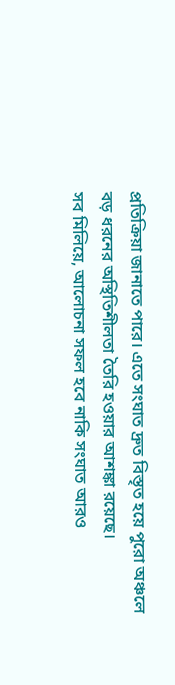প্রতিক্রিয়া জানাতে পারে। এতে সংঘাত দ্রুত বিস্তৃত হয়ে পুরো অঞ্চলে বড় ধরনের অস্থিতিশীলতা তৈরি হওয়ার আশঙ্কা রয়েছে।
সব মিলিয়ে, আলোচনা সফল হবে নাকি সংঘাত আরও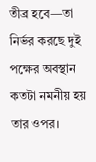তীব্র হবে—তা নির্ভর করছে দুই পক্ষের অবস্থান কতটা নমনীয় হয় তার ওপর।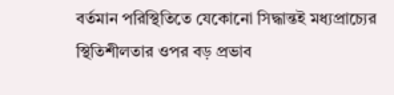বর্তমান পরিস্থিতিতে যেকোনো সিদ্ধান্তই মধ্যপ্রাচ্যের স্থিতিশীলতার ওপর বড় প্রভাব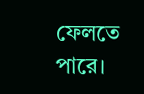ফেলতে পারে।